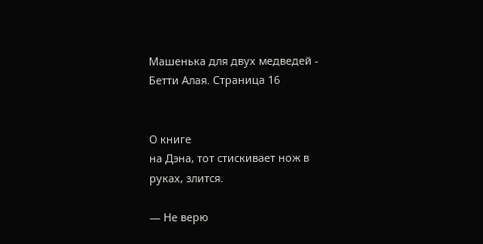Машенька для двух медведей - Бетти Алая. Страница 16


О книге
на Дэна, тот стискивает нож в руках, злится.

— Не верю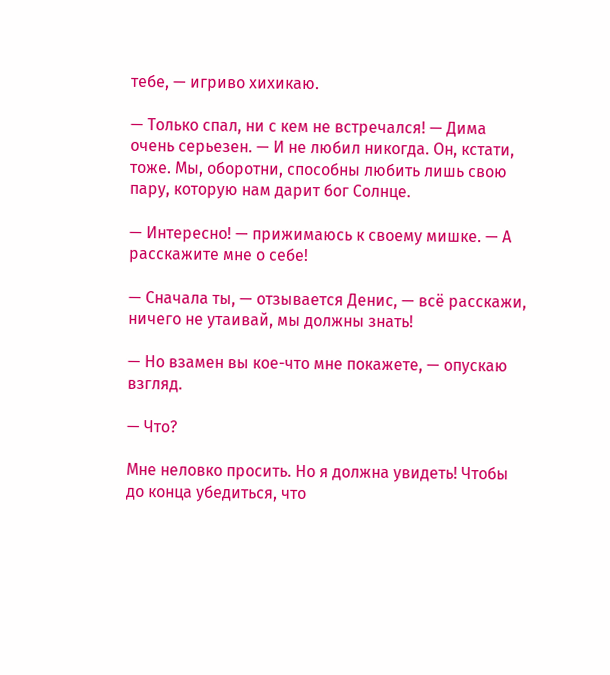тебе, — игриво хихикаю.

— Только спал, ни с кем не встречался! — Дима очень серьезен. — И не любил никогда. Он, кстати, тоже. Мы, оборотни, способны любить лишь свою пару, которую нам дарит бог Солнце.

— Интересно! — прижимаюсь к своему мишке. — А расскажите мне о себе!

— Сначала ты, — отзывается Денис, — всё расскажи, ничего не утаивай, мы должны знать!

— Но взамен вы кое-что мне покажете, — опускаю взгляд.

— Что?

Мне неловко просить. Но я должна увидеть! Чтобы до конца убедиться, что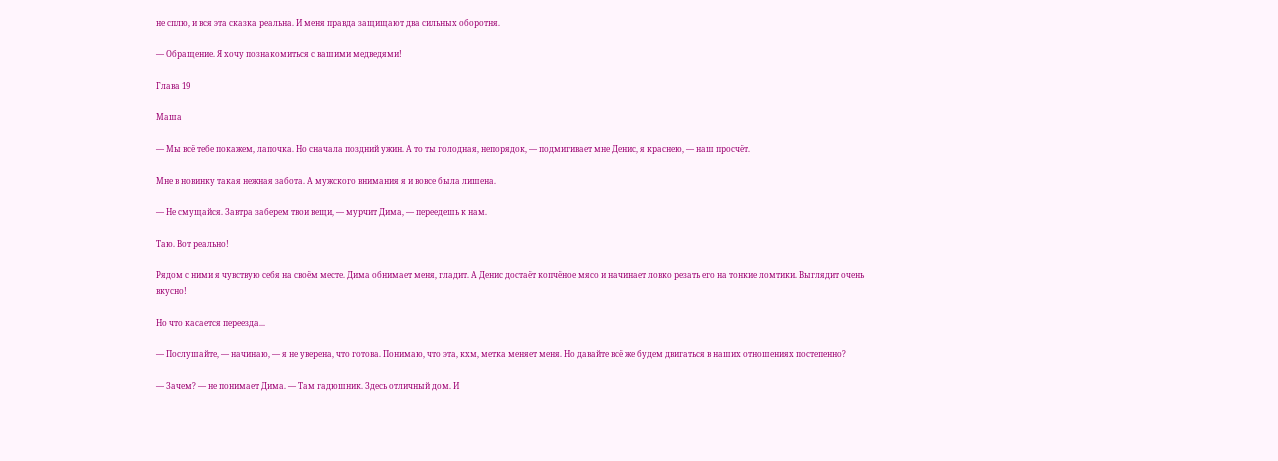не сплю, и вся эта сказка реальна. И меня правда защищают два сильных оборотня.

— Обращение. Я хочу познакомиться с вашими медведями!

Глава 19

Маша

— Мы всё тебе покажем, лапочка. Но сначала поздний ужин. А то ты голодная, непорядок, — подмигивает мне Денис, я краснею, — наш просчёт.

Мне в новинку такая нежная забота. А мужского внимания я и вовсе была лишена.

— Не смущайся. Завтра заберем твои вещи, — мурчит Дима, — переедешь к нам.

Таю. Вот реально!

Рядом с ними я чувствую себя на своём месте. Дима обнимает меня, гладит. А Денис достаёт копчёное мясо и начинает ловко резать его на тонкие ломтики. Выглядит очень вкусно!

Но что касается переезда...

— Послушайте, — начинаю, — я не уверена, что готова. Понимаю, что эта, кхм, метка меняет меня. Но давайте всё же будем двигаться в наших отношениях постепенно?

— Зачем? — не понимает Дима. — Там гадюшник. Здесь отличный дом. И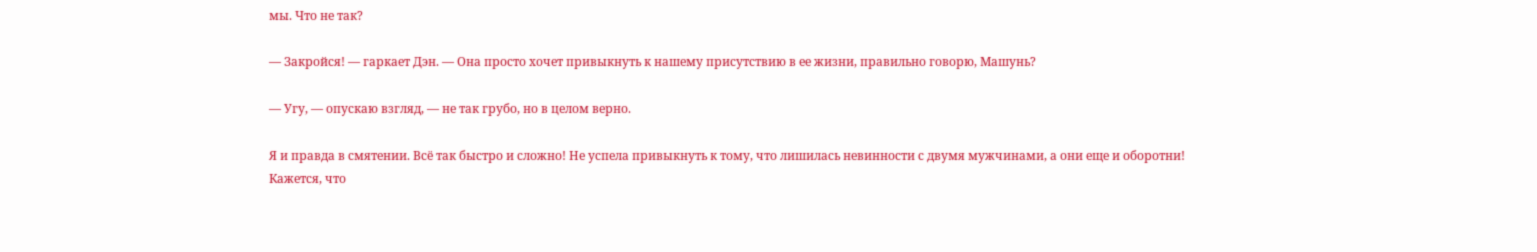мы. Что не так?

— Закройся! — гаркает Дэн. — Она просто хочет привыкнуть к нашему присутствию в ее жизни, правильно говорю, Машунь?

— Угу, — опускаю взгляд, — не так грубо, но в целом верно.

Я и правда в смятении. Всё так быстро и сложно! Не успела привыкнуть к тому, что лишилась невинности с двумя мужчинами, а они еще и оборотни! Кажется, что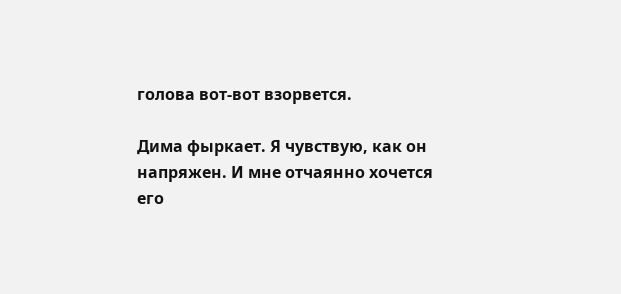голова вот-вот взорвется.

Дима фыркает. Я чувствую, как он напряжен. И мне отчаянно хочется его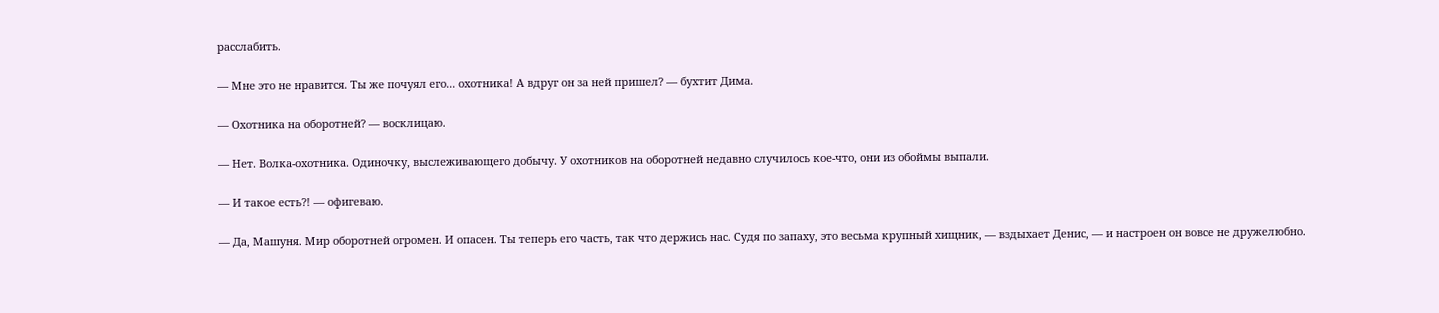расслабить.

— Мне это не нравится. Ты же почуял его... охотника! А вдруг он за ней пришел? — бухтит Дима.

— Охотника на оборотней? — восклицаю.

— Нет. Волка-охотника. Одиночку, выслеживающего добычу. У охотников на оборотней недавно случилось кое-что, они из обоймы выпали.

— И такое есть?! — офигеваю.

— Да, Машуня. Мир оборотней огромен. И опасен. Ты теперь его часть, так что держись нас. Судя по запаху, это весьма крупный хищник, — вздыхает Денис, — и настроен он вовсе не дружелюбно.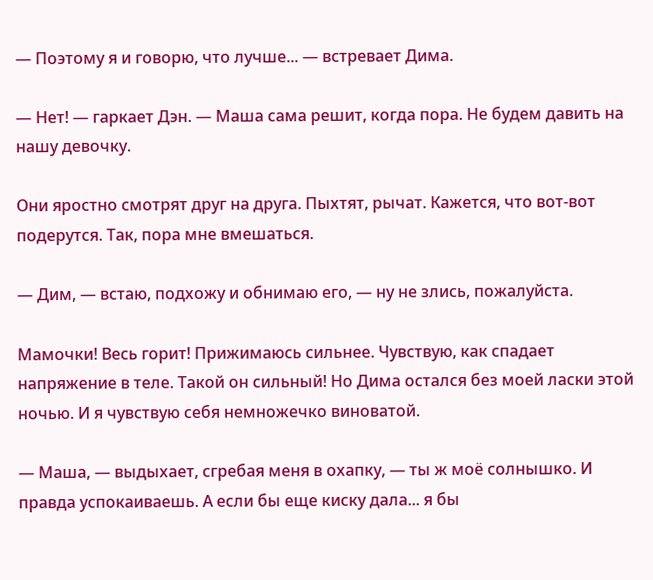— Поэтому я и говорю, что лучше... — встревает Дима.

— Нет! — гаркает Дэн. — Маша сама решит, когда пора. Не будем давить на нашу девочку.

Они яростно смотрят друг на друга. Пыхтят, рычат. Кажется, что вот-вот подерутся. Так, пора мне вмешаться.

— Дим, — встаю, подхожу и обнимаю его, — ну не злись, пожалуйста.

Мамочки! Весь горит! Прижимаюсь сильнее. Чувствую, как спадает напряжение в теле. Такой он сильный! Но Дима остался без моей ласки этой ночью. И я чувствую себя немножечко виноватой.

— Маша, — выдыхает, сгребая меня в охапку, — ты ж моё солнышко. И правда успокаиваешь. А если бы еще киску дала... я бы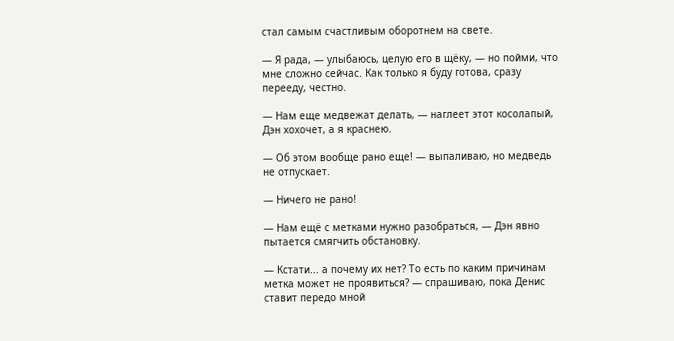стал самым счастливым оборотнем на свете.

— Я рада, — улыбаюсь, целую его в щёку, — но пойми, что мне сложно сейчас. Как только я буду готова, сразу перееду, честно.

— Нам еще медвежат делать, — наглеет этот косолапый, Дэн хохочет, а я краснею.

— Об этом вообще рано еще! — выпаливаю, но медведь не отпускает.

— Ничего не рано!

— Нам ещё с метками нужно разобраться, — Дэн явно пытается смягчить обстановку.

— Кстати... а почему их нет? То есть по каким причинам метка может не проявиться? — спрашиваю, пока Денис ставит передо мной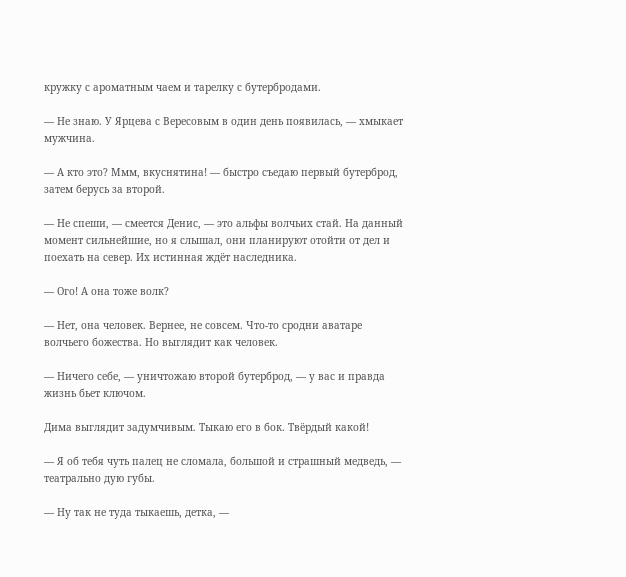кружку с ароматным чаем и тарелку с бутербродами.

— Не знаю. У Ярцева с Вересовым в один день появилась, — хмыкает мужчина.

— А кто это? Ммм, вкуснятина! — быстро съедаю первый бутерброд, затем берусь за второй.

— Не спеши, — смеется Денис, — это альфы волчьих стай. На данный момент сильнейшие, но я слышал, они планируют отойти от дел и поехать на север. Их истинная ждёт наследника.

— Ого! А она тоже волк?

— Нет, она человек. Вернее, не совсем. Что-то сродни аватаре волчьего божества. Но выглядит как человек.

— Ничего себе, — уничтожаю второй бутерброд, — у вас и правда жизнь бьет ключом.

Дима выглядит задумчивым. Тыкаю его в бок. Твёрдый какой!

— Я об тебя чуть палец не сломала, большой и страшный медведь, — театрально дую губы.

— Ну так не туда тыкаешь, детка, —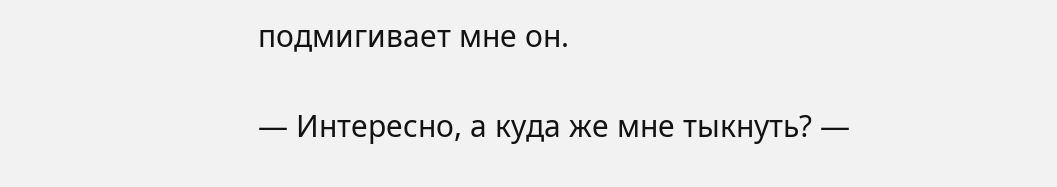подмигивает мне он.

— Интересно, а куда же мне тыкнуть? —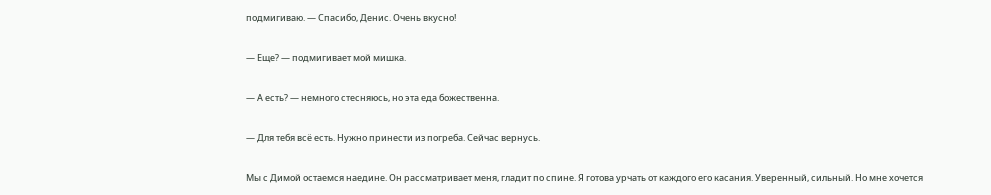подмигиваю. — Спасибо, Денис. Очень вкусно!

— Еще? — подмигивает мой мишка.

— А есть? — немного стесняюсь, но эта еда божественна.

— Для тебя всё есть. Нужно принести из погреба. Сейчас вернусь.

Мы с Димой остаемся наедине. Он рассматривает меня, гладит по спине. Я готова урчать от каждого его касания. Уверенный, сильный. Но мне хочется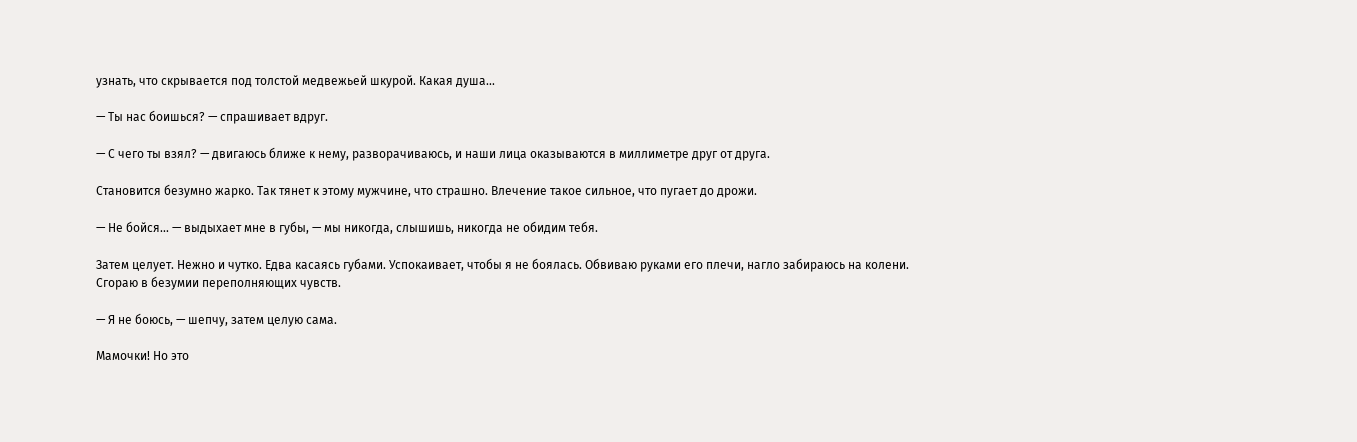узнать, что скрывается под толстой медвежьей шкурой. Какая душа...

— Ты нас боишься? — спрашивает вдруг.

— С чего ты взял? — двигаюсь ближе к нему, разворачиваюсь, и наши лица оказываются в миллиметре друг от друга.

Становится безумно жарко. Так тянет к этому мужчине, что страшно. Влечение такое сильное, что пугает до дрожи.

— Не бойся... — выдыхает мне в губы, — мы никогда, слышишь, никогда не обидим тебя.

Затем целует. Нежно и чутко. Едва касаясь губами. Успокаивает, чтобы я не боялась. Обвиваю руками его плечи, нагло забираюсь на колени. Сгораю в безумии переполняющих чувств.

— Я не боюсь, — шепчу, затем целую сама.

Мамочки! Но это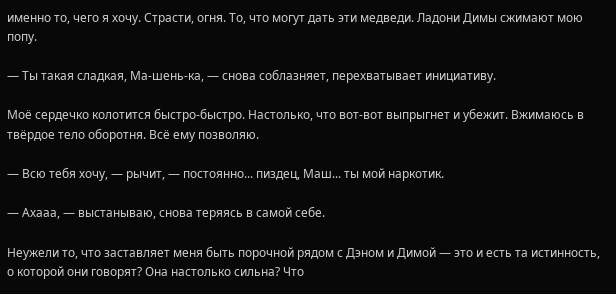именно то, чего я хочу. Страсти, огня. То, что могут дать эти медведи. Ладони Димы сжимают мою попу.

— Ты такая сладкая, Ма-шень-ка, — снова соблазняет, перехватывает инициативу.

Моё сердечко колотится быстро-быстро. Настолько, что вот-вот выпрыгнет и убежит. Вжимаюсь в твёрдое тело оборотня. Всё ему позволяю.

— Всю тебя хочу, — рычит, — постоянно... пиздец, Маш... ты мой наркотик.

— Ахааа, — выстанываю, снова теряясь в самой себе.

Неужели то, что заставляет меня быть порочной рядом с Дэном и Димой — это и есть та истинность, о которой они говорят? Она настолько сильна? Что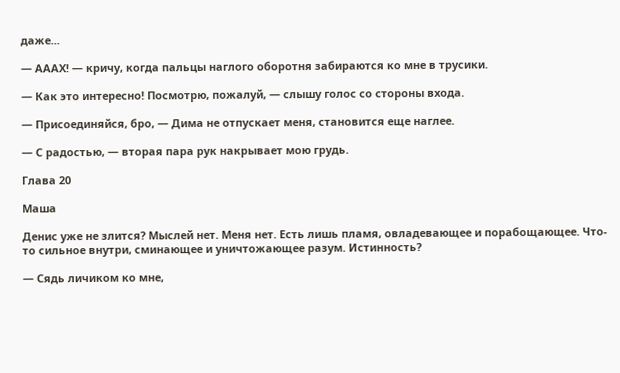даже...

— АААХ! — кричу, когда пальцы наглого оборотня забираются ко мне в трусики.

— Как это интересно! Посмотрю, пожалуй, — слышу голос со стороны входа.

— Присоединяйся, бро, — Дима не отпускает меня, становится еще наглее.

— С радостью, — вторая пара рук накрывает мою грудь.

Глава 20

Маша

Денис уже не злится? Мыслей нет. Меня нет. Есть лишь пламя, овладевающее и порабощающее. Что-то сильное внутри, сминающее и уничтожающее разум. Истинность?

— Сядь личиком ко мне,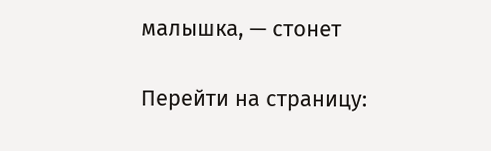малышка, — стонет

Перейти на страницу: